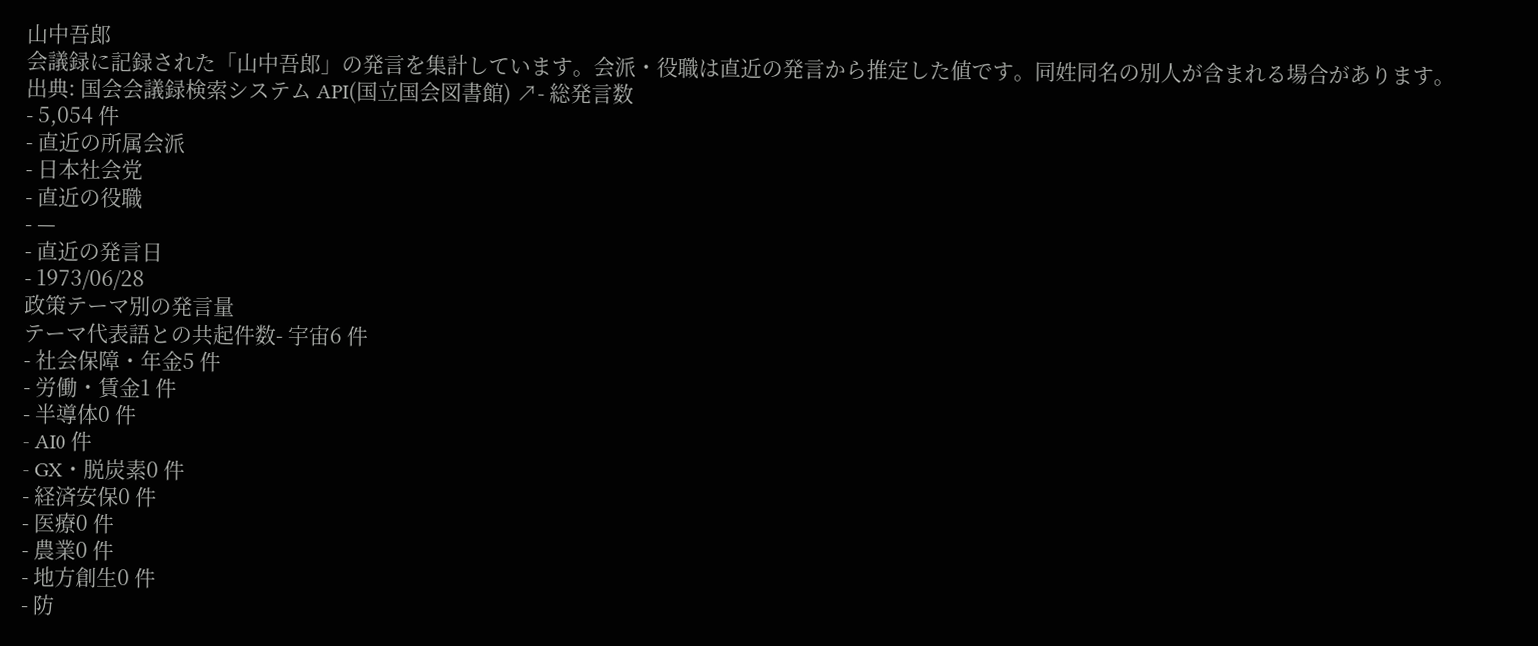山中吾郎
会議録に記録された「山中吾郎」の発言を集計しています。会派・役職は直近の発言から推定した値です。同姓同名の別人が含まれる場合があります。
出典: 国会会議録検索システム API(国立国会図書館) ↗- 総発言数
- 5,054 件
- 直近の所属会派
- 日本社会党
- 直近の役職
- —
- 直近の発言日
- 1973/06/28
政策テーマ別の発言量
テーマ代表語との共起件数- 宇宙6 件
- 社会保障・年金5 件
- 労働・賃金1 件
- 半導体0 件
- AI0 件
- GX・脱炭素0 件
- 経済安保0 件
- 医療0 件
- 農業0 件
- 地方創生0 件
- 防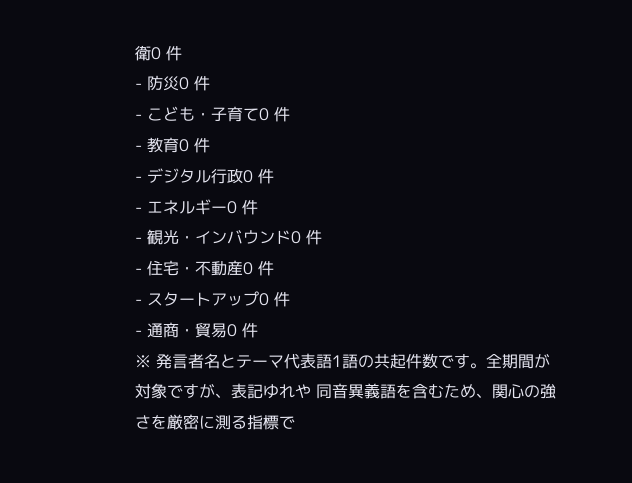衛0 件
- 防災0 件
- こども・子育て0 件
- 教育0 件
- デジタル行政0 件
- エネルギー0 件
- 観光・インバウンド0 件
- 住宅・不動産0 件
- スタートアップ0 件
- 通商・貿易0 件
※ 発言者名とテーマ代表語1語の共起件数です。全期間が対象ですが、表記ゆれや 同音異義語を含むため、関心の強さを厳密に測る指標で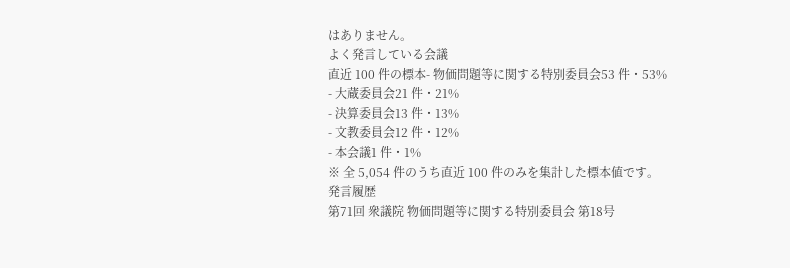はありません。
よく発言している会議
直近 100 件の標本- 物価問題等に関する特別委員会53 件・53%
- 大蔵委員会21 件・21%
- 決算委員会13 件・13%
- 文教委員会12 件・12%
- 本会議1 件・1%
※ 全 5,054 件のうち直近 100 件のみを集計した標本値です。
発言履歴
第71回 衆議院 物価問題等に関する特別委員会 第18号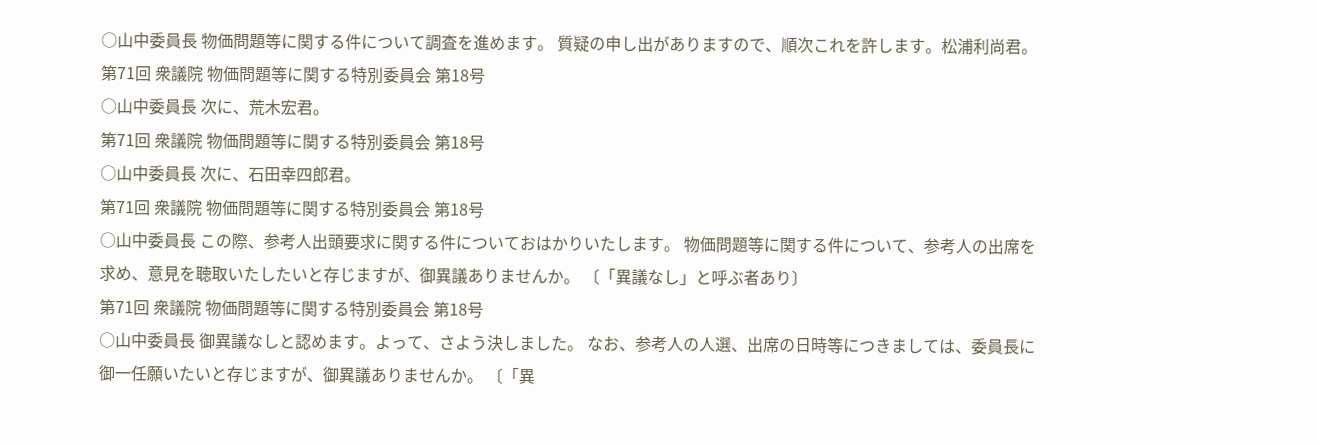○山中委員長 物価問題等に関する件について調査を進めます。 質疑の申し出がありますので、順次これを許します。松浦利尚君。
第71回 衆議院 物価問題等に関する特別委員会 第18号
○山中委員長 次に、荒木宏君。
第71回 衆議院 物価問題等に関する特別委員会 第18号
○山中委員長 次に、石田幸四郎君。
第71回 衆議院 物価問題等に関する特別委員会 第18号
○山中委員長 この際、参考人出頭要求に関する件についておはかりいたします。 物価問題等に関する件について、参考人の出席を求め、意見を聴取いたしたいと存じますが、御異議ありませんか。 〔「異議なし」と呼ぶ者あり〕
第71回 衆議院 物価問題等に関する特別委員会 第18号
○山中委員長 御異議なしと認めます。よって、さよう決しました。 なお、参考人の人選、出席の日時等につきましては、委員長に御一任願いたいと存じますが、御異議ありませんか。 〔「異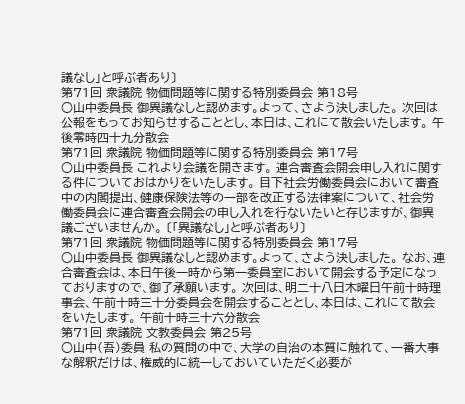議なし」と呼ぶ者あり〕
第71回 衆議院 物価問題等に関する特別委員会 第18号
○山中委員長 御異議なしと認めます。よって、さよう決しました。 次回は公報をもってお知らせすることとし、本日は、これにて散会いたします。 午後零時四十九分散会
第71回 衆議院 物価問題等に関する特別委員会 第17号
○山中委員長 これより会議を開きます。 連合審査会開会申し入れに関する件についておはかりをいたします。 目下社会労働委員会において審査中の内閣提出、健康保険法等の一部を改正する法律案について、社会労働委員会に連合審査会開会の申し入れを行ないたいと存じますが、御異議ございませんか。 〔「異議なし」と呼ぶ者あり〕
第71回 衆議院 物価問題等に関する特別委員会 第17号
○山中委員長 御異議なしと認めます。よって、さよう決しました。 なお、連合審査会は、本日午後一時から第一委員室において開会する予定になっておりますので、御了承願います。 次回は、明二十八日木曜日午前十時理事会、午前十時三十分委員会を開会することとし、本日は、これにて散会をいたします。 午前十時三十六分散会
第71回 衆議院 文教委員会 第25号
○山中(吾)委員 私の質問の中で、大学の自治の本質に触れて、一番大事な解釈だけは、権威的に統一しておいていただく必要が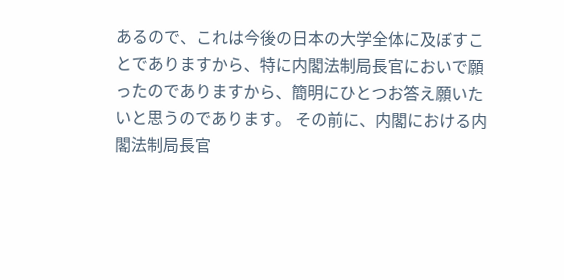あるので、これは今後の日本の大学全体に及ぼすことでありますから、特に内閣法制局長官においで願ったのでありますから、簡明にひとつお答え願いたいと思うのであります。 その前に、内閣における内閣法制局長官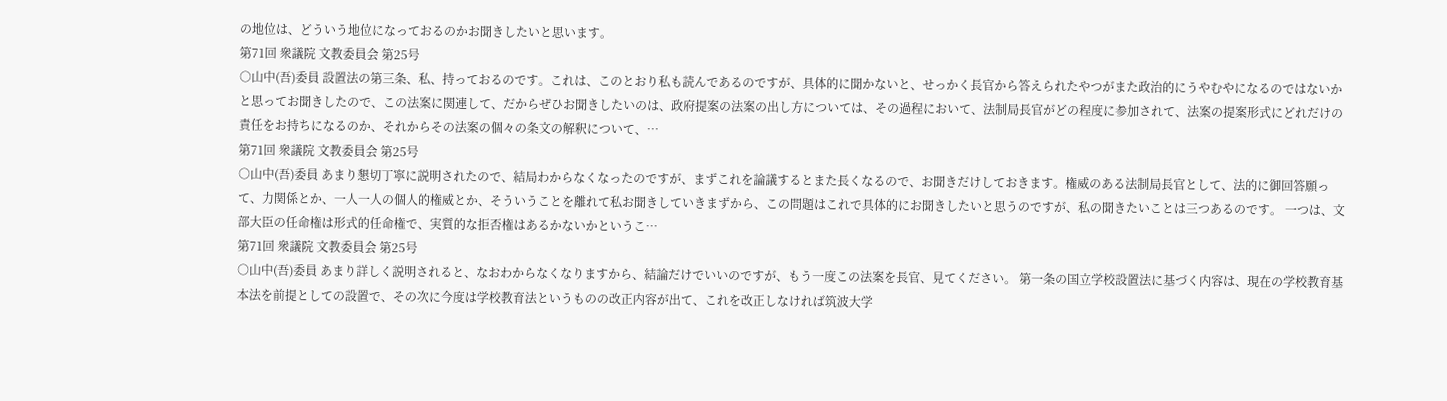の地位は、どういう地位になっておるのかお聞きしたいと思います。
第71回 衆議院 文教委員会 第25号
○山中(吾)委員 設置法の第三条、私、持っておるのです。これは、このとおり私も読んであるのですが、具体的に聞かないと、せっかく長官から答えられたやつがまた政治的にうやむやになるのではないかと思ってお聞きしたので、この法案に関連して、だからぜひお聞きしたいのは、政府提案の法案の出し方については、その過程において、法制局長官がどの程度に参加されて、法案の提案形式にどれだけの責任をお持ちになるのか、それからその法案の個々の条文の解釈について、…
第71回 衆議院 文教委員会 第25号
○山中(吾)委員 あまり懇切丁寧に説明されたので、結局わからなくなったのですが、まずこれを論議するとまた長くなるので、お聞きだけしておきます。権威のある法制局長官として、法的に御回答願って、力関係とか、一人一人の個人的権威とか、そういうことを離れて私お聞きしていきまずから、この問題はこれで具体的にお聞きしたいと思うのですが、私の聞きたいことは三つあるのです。 一つは、文部大臣の任命権は形式的任命権で、実質的な拒否権はあるかないかというこ…
第71回 衆議院 文教委員会 第25号
○山中(吾)委員 あまり詳しく説明されると、なおわからなくなりますから、結論だけでいいのですが、もう一度この法案を長官、見てください。 第一条の国立学校設置法に基づく内容は、現在の学校教育基本法を前提としての設置で、その次に今度は学校教育法というものの改正内容が出て、これを改正しなければ筑波大学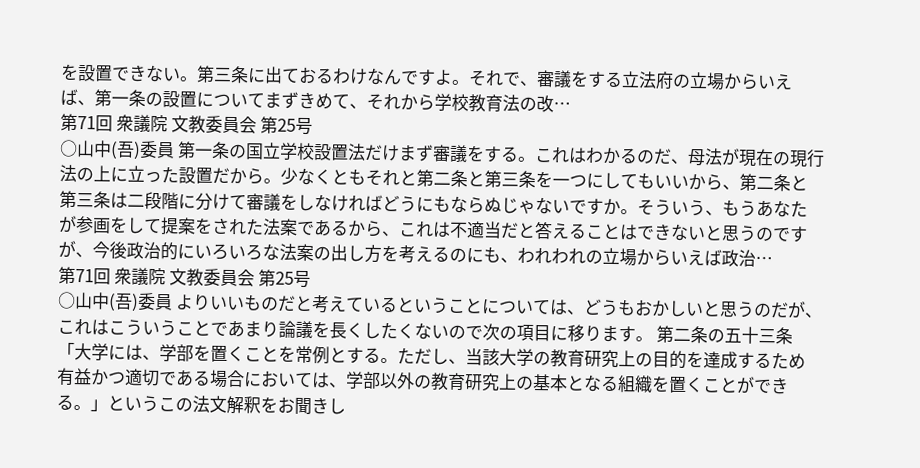を設置できない。第三条に出ておるわけなんですよ。それで、審議をする立法府の立場からいえば、第一条の設置についてまずきめて、それから学校教育法の改…
第71回 衆議院 文教委員会 第25号
○山中(吾)委員 第一条の国立学校設置法だけまず審議をする。これはわかるのだ、母法が現在の現行法の上に立った設置だから。少なくともそれと第二条と第三条を一つにしてもいいから、第二条と第三条は二段階に分けて審議をしなければどうにもならぬじゃないですか。そういう、もうあなたが参画をして提案をされた法案であるから、これは不適当だと答えることはできないと思うのですが、今後政治的にいろいろな法案の出し方を考えるのにも、われわれの立場からいえば政治…
第71回 衆議院 文教委員会 第25号
○山中(吾)委員 よりいいものだと考えているということについては、どうもおかしいと思うのだが、これはこういうことであまり論議を長くしたくないので次の項目に移ります。 第二条の五十三条「大学には、学部を置くことを常例とする。ただし、当該大学の教育研究上の目的を達成するため有益かつ適切である場合においては、学部以外の教育研究上の基本となる組織を置くことができる。」というこの法文解釈をお聞きし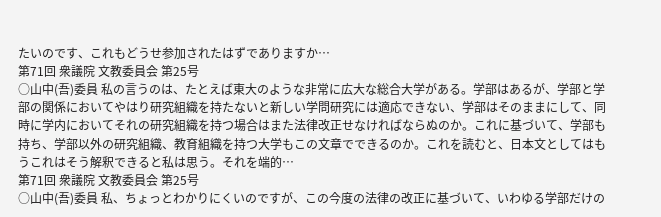たいのです、これもどうせ参加されたはずでありますか…
第71回 衆議院 文教委員会 第25号
○山中(吾)委員 私の言うのは、たとえば東大のような非常に広大な総合大学がある。学部はあるが、学部と学部の関係においてやはり研究組織を持たないと新しい学問研究には適応できない、学部はそのままにして、同時に学内においてそれの研究組織を持つ場合はまた法律改正せなければならぬのか。これに基づいて、学部も持ち、学部以外の研究組織、教育組織を持つ大学もこの文章でできるのか。これを読むと、日本文としてはもうこれはそう解釈できると私は思う。それを端的…
第71回 衆議院 文教委員会 第25号
○山中(吾)委員 私、ちょっとわかりにくいのですが、この今度の法律の改正に基づいて、いわゆる学部だけの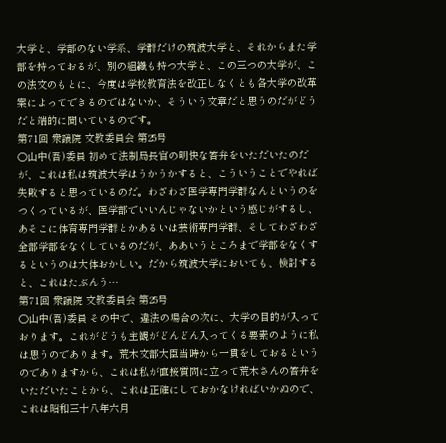大学と、学部のない学系、学群だけの筑波大学と、それからまた学部を持っておるが、別の組織も持つ大学と、この三つの大学が、この法文のもとに、今度は学校教育法を改正しなくとも各大学の改革案によってできるのではないか、そういう文章だと思うのだがどうだと端的に聞いているのです。
第71回 衆議院 文教委員会 第25号
○山中(吾)委員 初めて法制局長官の明快な答弁をいただいたのだが、これは私は筑波大学はうかうかすると、こういうことでやれば失敗すると思っているのだ。わざわざ医学専門学群なんというのをつくっているが、医学部でいいんじゃないかという感じがするし、あそこに体育専門学群とかあるいは芸術専門学群、そしてわざわざ全部学部をなくしているのだが、ああいうところまで学部をなくするというのは大体おかしい。だから筑波大学においても、検討すると、これはたぶんう…
第71回 衆議院 文教委員会 第25号
○山中(吾)委員 その中で、違法の場合の次に、大学の目的が入っております。これがどうも主観がどんどん入ってくる要素のように私は思うのであります。荒木文部大臣当時から一貫をしておるというのでありますから、これは私が直接質問に立って荒木さんの答弁をいただいたことから、これは正確にしておかなければいかぬので、これは昭和三十八年六月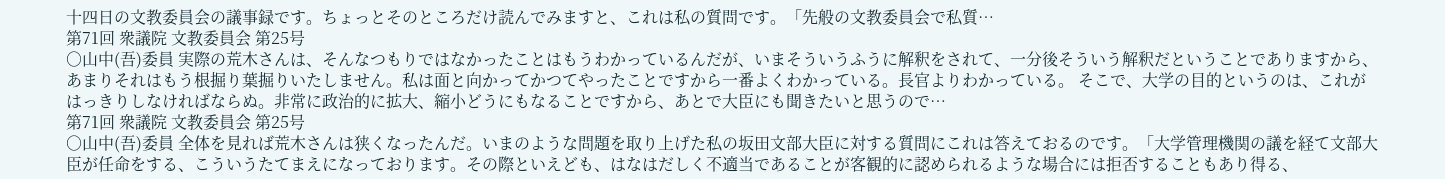十四日の文教委員会の議事録です。ちょっとそのところだけ読んでみますと、これは私の質問です。「先般の文教委員会で私質…
第71回 衆議院 文教委員会 第25号
○山中(吾)委員 実際の荒木さんは、そんなつもりではなかったことはもうわかっているんだが、いまそういうふうに解釈をされて、一分後そういう解釈だということでありますから、あまりそれはもう根掘り葉掘りいたしません。私は面と向かってかつてやったことですから一番よくわかっている。長官よりわかっている。 そこで、大学の目的というのは、これがはっきりしなければならぬ。非常に政治的に拡大、縮小どうにもなることですから、あとで大臣にも聞きたいと思うので…
第71回 衆議院 文教委員会 第25号
○山中(吾)委員 全体を見れば荒木さんは狭くなったんだ。いまのような問題を取り上げた私の坂田文部大臣に対する質問にこれは答えておるのです。「大学管理機関の議を経て文部大臣が任命をする、こういうたてまえになっております。その際といえども、はなはだしく不適当であることが客観的に認められるような場合には拒否することもあり得る、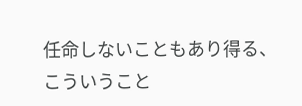任命しないこともあり得る、こういうこと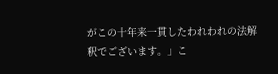がこの十年来一貫したわれわれの法解釈でございます。」こ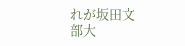れが坂田文部大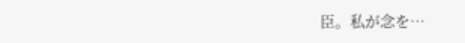臣。私が念を…